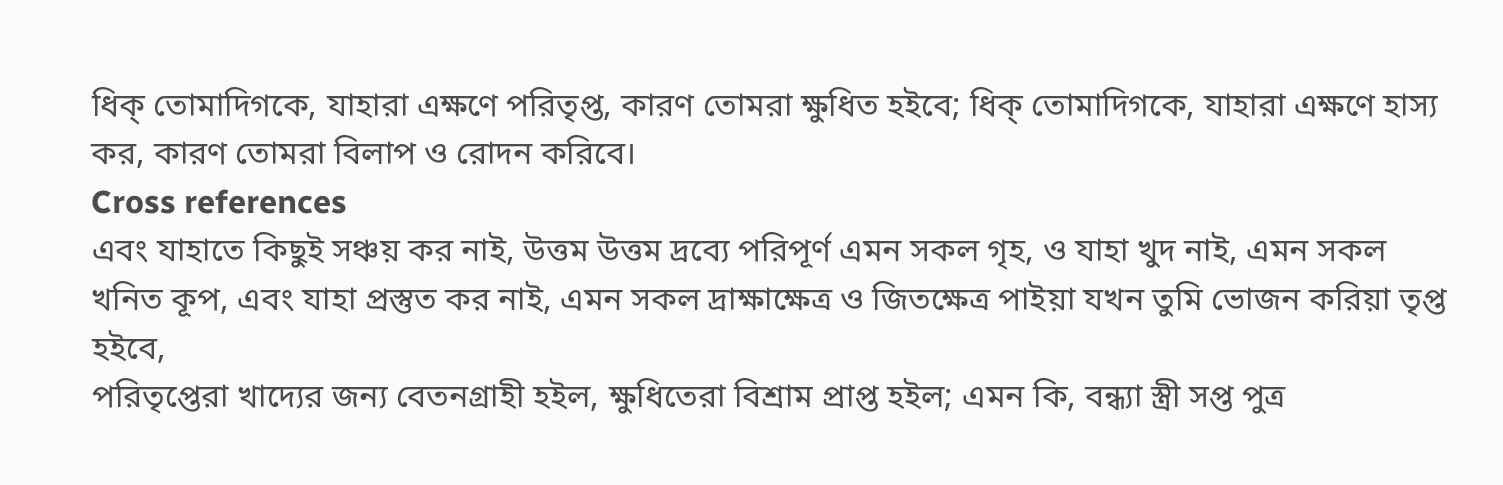ধিক্ তোমাদিগকে, যাহারা এক্ষণে পরিতৃপ্ত, কারণ তোমরা ক্ষুধিত হইবে; ধিক্ তোমাদিগকে, যাহারা এক্ষণে হাস্য কর, কারণ তোমরা বিলাপ ও রোদন করিবে।
Cross references
এবং যাহাতে কিছুই সঞ্চয় কর নাই, উত্তম উত্তম দ্রব্যে পরিপূর্ণ এমন সকল গৃহ, ও যাহা খুদ নাই, এমন সকল খনিত কূপ, এবং যাহা প্রস্তুত কর নাই, এমন সকল দ্রাক্ষাক্ষেত্র ও জিতক্ষেত্র পাইয়া যখন তুমি ভোজন করিয়া তৃপ্ত হইবে,
পরিতৃপ্তেরা খাদ্যের জন্য বেতনগ্রাহী হইল, ক্ষুধিতেরা বিশ্রাম প্রাপ্ত হইল; এমন কি, বন্ধ্যা স্ত্রী সপ্ত পুত্র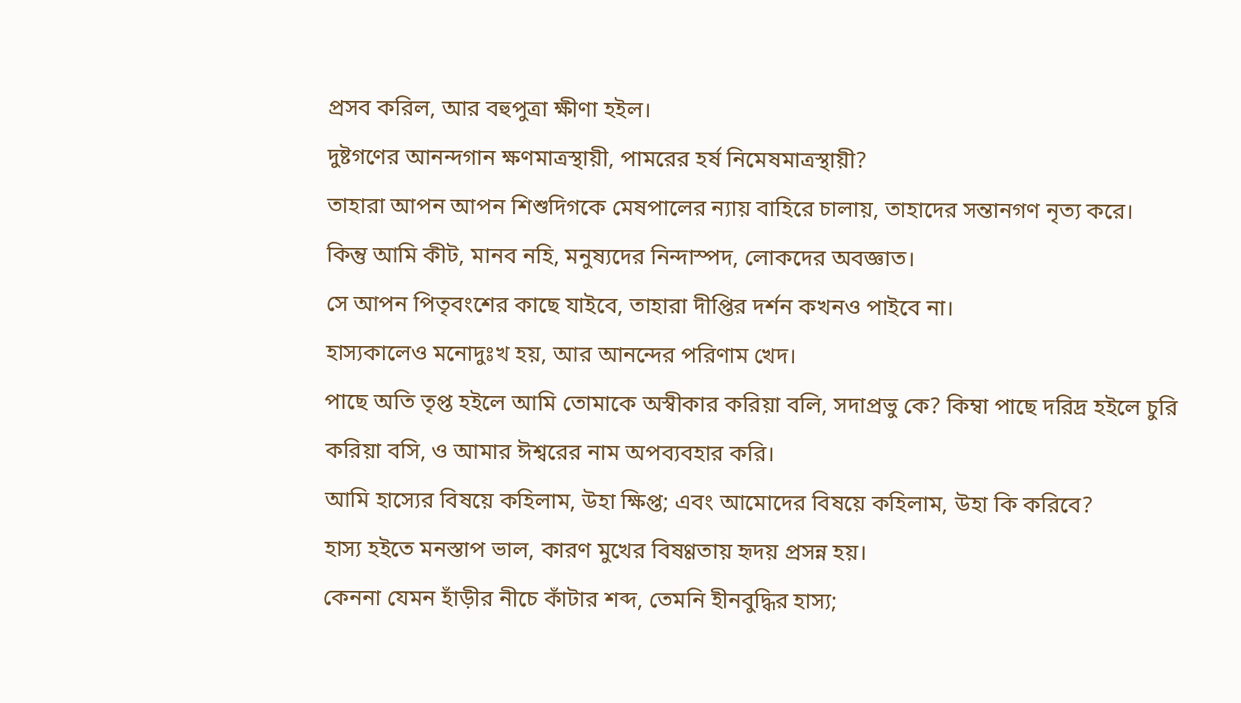প্রসব করিল, আর বহুপুত্রা ক্ষীণা হইল।
দুষ্টগণের আনন্দগান ক্ষণমাত্রস্থায়ী, পামরের হর্ষ নিমেষমাত্রস্থায়ী?
তাহারা আপন আপন শিশুদিগকে মেষপালের ন্যায় বাহিরে চালায়, তাহাদের সন্তানগণ নৃত্য করে।
কিন্তু আমি কীট, মানব নহি, মনুষ্যদের নিন্দাস্পদ, লোকদের অবজ্ঞাত।
সে আপন পিতৃবংশের কাছে যাইবে, তাহারা দীপ্তির দর্শন কখনও পাইবে না।
হাস্যকালেও মনোদুঃখ হয়, আর আনন্দের পরিণাম খেদ।
পাছে অতি তৃপ্ত হইলে আমি তোমাকে অস্বীকার করিয়া বলি, সদাপ্রভু কে? কিম্বা পাছে দরিদ্র হইলে চুরি করিয়া বসি, ও আমার ঈশ্বরের নাম অপব্যবহার করি।
আমি হাস্যের বিষয়ে কহিলাম, উহা ক্ষিপ্ত; এবং আমোদের বিষয়ে কহিলাম, উহা কি করিবে?
হাস্য হইতে মনস্তাপ ভাল, কারণ মুখের বিষণ্ণতায় হৃদয় প্রসন্ন হয়।
কেননা যেমন হাঁড়ীর নীচে কাঁটার শব্দ, তেমনি হীনবুদ্ধির হাস্য;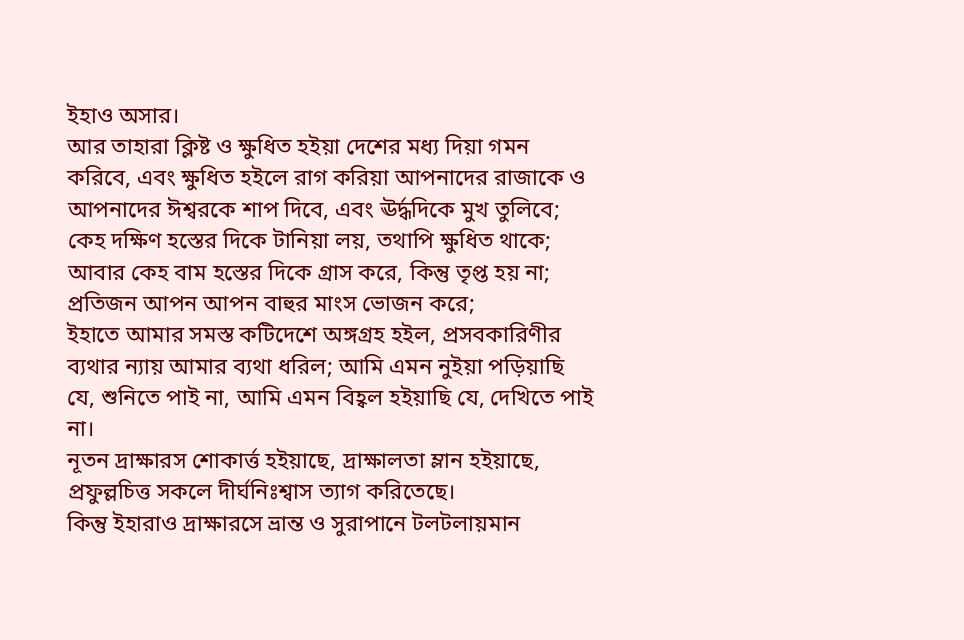ইহাও অসার।
আর তাহারা ক্লিষ্ট ও ক্ষুধিত হইয়া দেশের মধ্য দিয়া গমন করিবে, এবং ক্ষুধিত হইলে রাগ করিয়া আপনাদের রাজাকে ও আপনাদের ঈশ্বরকে শাপ দিবে, এবং ঊর্দ্ধদিকে মুখ তুলিবে;
কেহ দক্ষিণ হস্তের দিকে টানিয়া লয়, তথাপি ক্ষুধিত থাকে; আবার কেহ বাম হস্তের দিকে গ্রাস করে, কিন্তু তৃপ্ত হয় না; প্রতিজন আপন আপন বাহুর মাংস ভোজন করে;
ইহাতে আমার সমস্ত কটিদেশে অঙ্গগ্রহ হইল, প্রসবকারিণীর ব্যথার ন্যায় আমার ব্যথা ধরিল; আমি এমন নুইয়া পড়িয়াছি যে, শুনিতে পাই না, আমি এমন বিহ্বল হইয়াছি যে, দেখিতে পাই না।
নূতন দ্রাক্ষারস শোকার্ত্ত হইয়াছে, দ্রাক্ষালতা ম্লান হইয়াছে, প্রফুল্লচিত্ত সকলে দীর্ঘনিঃশ্বাস ত্যাগ করিতেছে।
কিন্তু ইহারাও দ্রাক্ষারসে ভ্রান্ত ও সুরাপানে টলটলায়মান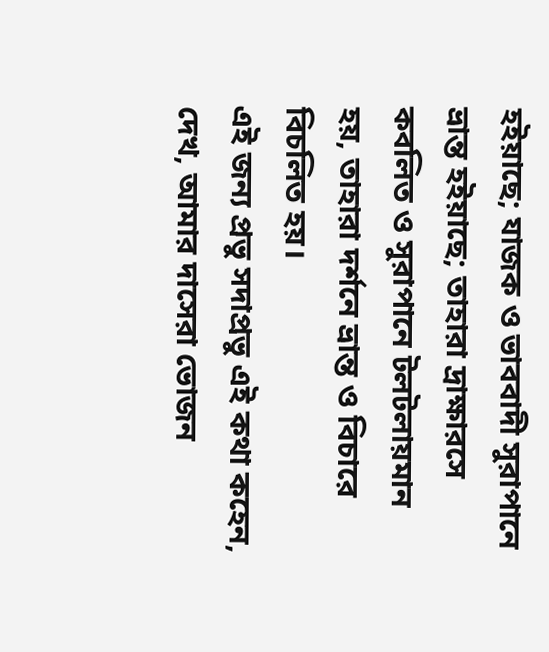হইয়াছে; যাজক ও ভাববাদী সুরাপানে ভ্রান্ত হইয়াছে; তাহারা দ্রাক্ষারসে কবলিত ও সুরাপানে টলটলায়মান হয়, তাহারা দর্শনে ভ্রান্ত ও বিচারে বিচলিত হয়।
এই জন্য প্রভু সদাপ্রভু এই কথা কহেন, দেখ, আমার দাসেরা ভোজন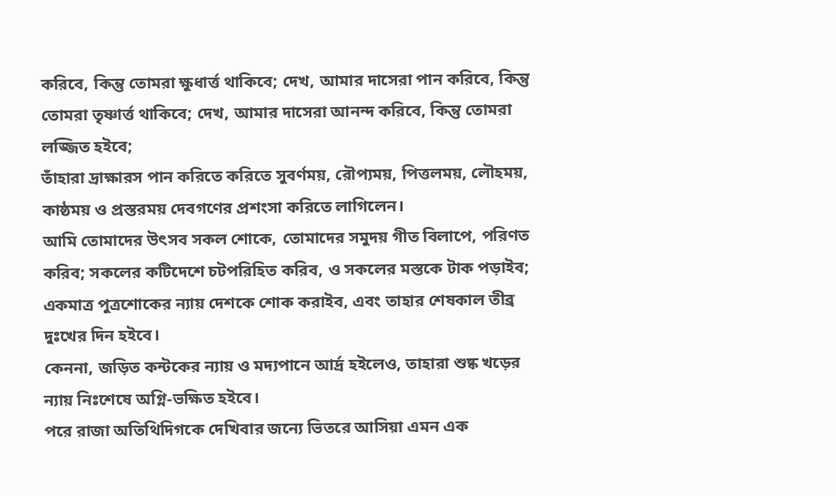করিবে, কিন্তু তোমরা ক্ষুধার্ত্ত থাকিবে; দেখ, আমার দাসেরা পান করিবে, কিন্তু তোমরা তৃষ্ণার্ত্ত থাকিবে; দেখ, আমার দাসেরা আনন্দ করিবে, কিন্তু তোমরা লজ্জিত হইবে;
তাঁহারা দ্রাক্ষারস পান করিতে করিতে সুবর্ণময়, রৌপ্যময়, পিত্তলময়, লৌহময়, কাষ্ঠময় ও প্রস্তরময় দেবগণের প্রশংসা করিতে লাগিলেন।
আমি তোমাদের উৎসব সকল শোকে, তোমাদের সমুদয় গীত বিলাপে, পরিণত করিব; সকলের কটিদেশে চটপরিহিত করিব, ও সকলের মস্তকে টাক পড়াইব; একমাত্র পুত্রশোকের ন্যায় দেশকে শোক করাইব, এবং তাহার শেষকাল তীব্র দুঃখের দিন হইবে।
কেননা, জড়িত কন্টকের ন্যায় ও মদ্যপানে আর্দ্র হইলেও, তাহারা শুষ্ক খড়ের ন্যায় নিঃশেষে অগ্নি-ভক্ষিত হইবে।
পরে রাজা অতিথিদিগকে দেখিবার জন্যে ভিতরে আসিয়া এমন এক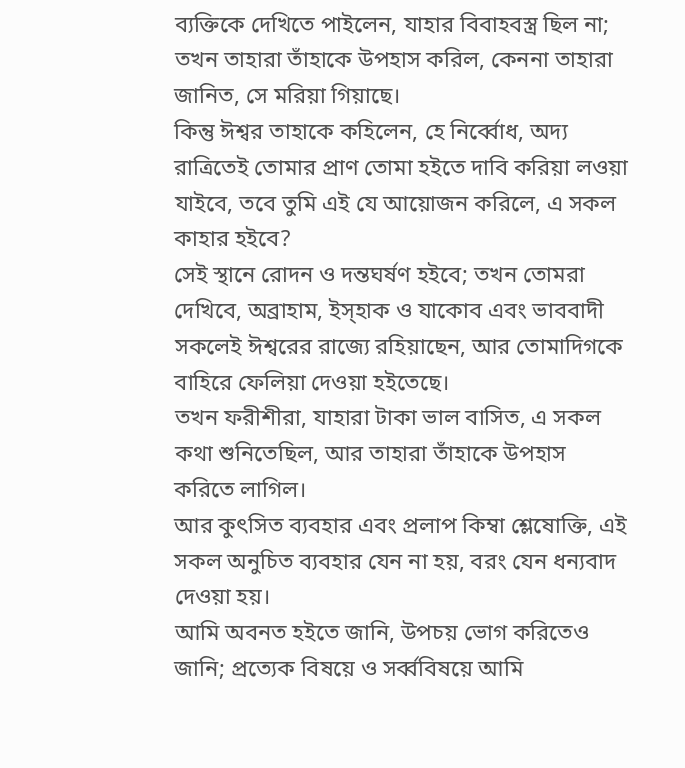ব্যক্তিকে দেখিতে পাইলেন, যাহার বিবাহবস্ত্র ছিল না;
তখন তাহারা তাঁহাকে উপহাস করিল, কেননা তাহারা জানিত, সে মরিয়া গিয়াছে।
কিন্তু ঈশ্বর তাহাকে কহিলেন, হে নির্ব্বোধ, অদ্য রাত্রিতেই তোমার প্রাণ তোমা হইতে দাবি করিয়া লওয়া যাইবে, তবে তুমি এই যে আয়োজন করিলে, এ সকল কাহার হইবে?
সেই স্থানে রোদন ও দন্তঘর্ষণ হইবে; তখন তোমরা দেখিবে, অব্রাহাম, ইস্হাক ও যাকোব এবং ভাববাদী সকলেই ঈশ্বরের রাজ্যে রহিয়াছেন, আর তোমাদিগকে বাহিরে ফেলিয়া দেওয়া হইতেছে।
তখন ফরীশীরা, যাহারা টাকা ভাল বাসিত, এ সকল কথা শুনিতেছিল, আর তাহারা তাঁহাকে উপহাস করিতে লাগিল।
আর কুৎসিত ব্যবহার এবং প্রলাপ কিম্বা শ্লেষোক্তি, এই সকল অনুচিত ব্যবহার যেন না হয়, বরং যেন ধন্যবাদ দেওয়া হয়।
আমি অবনত হইতে জানি, উপচয় ভোগ করিতেও জানি; প্রত্যেক বিষয়ে ও সর্ব্ববিষয়ে আমি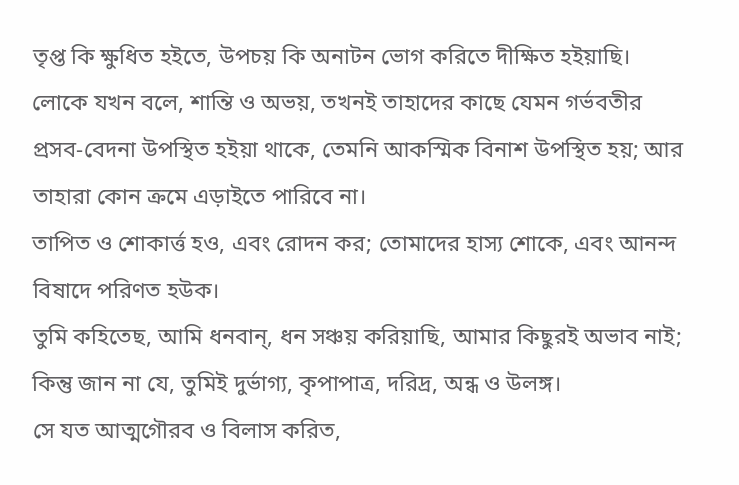তৃপ্ত কি ক্ষুধিত হইতে, উপচয় কি অনাটন ভোগ করিতে দীক্ষিত হইয়াছি।
লোকে যখন বলে, শান্তি ও অভয়, তখনই তাহাদের কাছে যেমন গর্ভবতীর প্রসব-বেদনা উপস্থিত হইয়া থাকে, তেমনি আকস্মিক বিনাশ উপস্থিত হয়; আর তাহারা কোন ক্রমে এড়াইতে পারিবে না।
তাপিত ও শোকার্ত্ত হও, এবং রোদন কর; তোমাদের হাস্য শোকে, এবং আনন্দ বিষাদে পরিণত হউক।
তুমি কহিতেছ, আমি ধনবান্, ধন সঞ্চয় করিয়াছি, আমার কিছুরই অভাব নাই; কিন্তু জান না যে, তুমিই দুর্ভাগ্য, কৃপাপাত্র, দরিদ্র, অন্ধ ও উলঙ্গ।
সে যত আত্মগৌরব ও বিলাস করিত,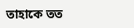তাহাকে তত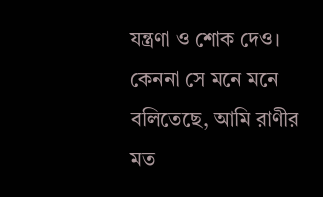যন্ত্রণা ও শোক দেও। কেননা সে মনে মনে বলিতেছে, আমি রাণীর মত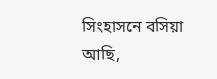সিংহাসনে বসিয়া আছি,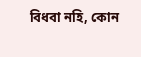বিধবা নহি, কোন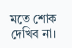মতে শোক দেখিব না।